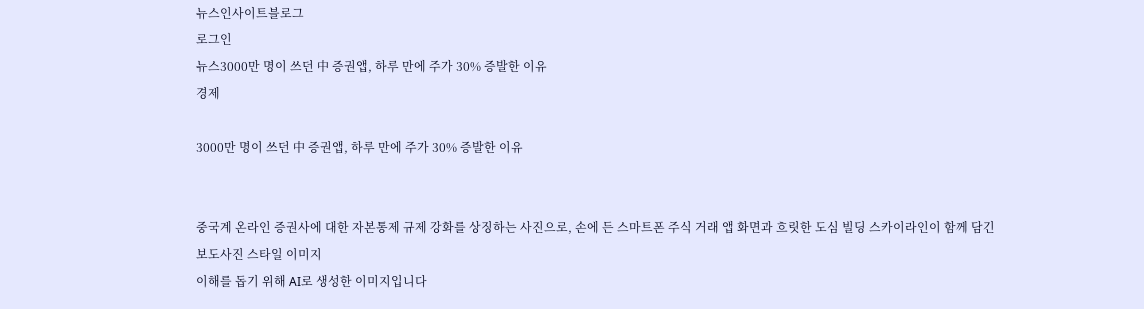뉴스인사이트블로그
로그인
뉴스3000만 명이 쓰던 中 증권앱, 하루 만에 주가 30% 증발한 이유
경제

3000만 명이 쓰던 中 증권앱, 하루 만에 주가 30% 증발한 이유


중국계 온라인 증권사에 대한 자본통제 규제 강화를 상징하는 사진으로, 손에 든 스마트폰 주식 거래 앱 화면과 흐릿한 도심 빌딩 스카이라인이 함께 담긴 보도사진 스타일 이미지
이해를 돕기 위해 AI로 생성한 이미지입니다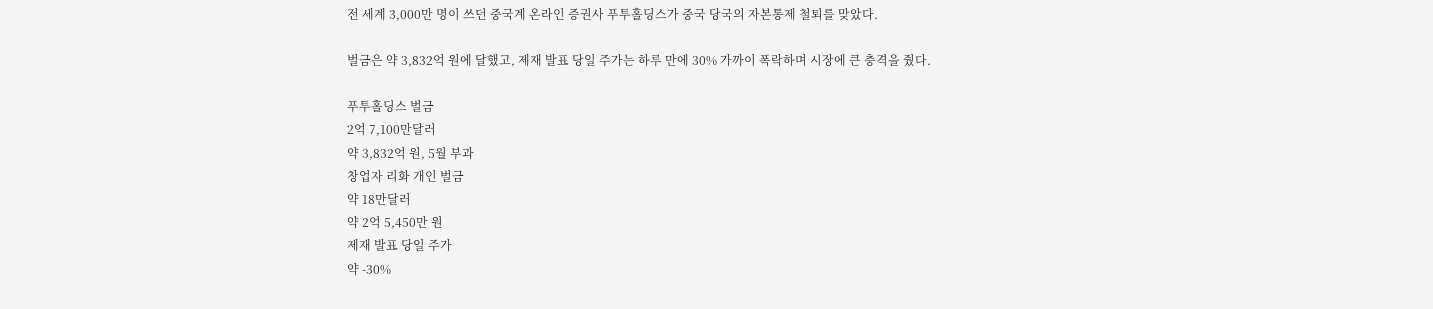전 세계 3,000만 명이 쓰던 중국계 온라인 증권사 푸투홀딩스가 중국 당국의 자본통제 철퇴를 맞았다.

벌금은 약 3,832억 원에 달했고, 제재 발표 당일 주가는 하루 만에 30% 가까이 폭락하며 시장에 큰 충격을 줬다.

푸투홀딩스 벌금
2억 7,100만달러
약 3,832억 원, 5월 부과
창업자 리화 개인 벌금
약 18만달러
약 2억 5,450만 원
제재 발표 당일 주가
약 -30%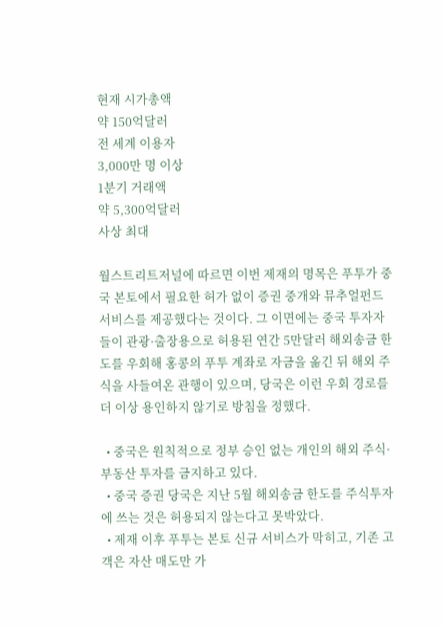현재 시가총액
약 150억달러
전 세계 이용자
3,000만 명 이상
1분기 거래액
약 5,300억달러
사상 최대

월스트리트저널에 따르면 이번 제재의 명목은 푸투가 중국 본토에서 필요한 허가 없이 증권 중개와 뮤추얼펀드 서비스를 제공했다는 것이다. 그 이면에는 중국 투자자들이 관광·출장용으로 허용된 연간 5만달러 해외송금 한도를 우회해 홍콩의 푸투 계좌로 자금을 옮긴 뒤 해외 주식을 사들여온 관행이 있으며, 당국은 이런 우회 경로를 더 이상 용인하지 않기로 방침을 정했다.

  • 중국은 원칙적으로 정부 승인 없는 개인의 해외 주식·부동산 투자를 금지하고 있다.
  • 중국 증권 당국은 지난 5월 해외송금 한도를 주식투자에 쓰는 것은 허용되지 않는다고 못박았다.
  • 제재 이후 푸투는 본토 신규 서비스가 막히고, 기존 고객은 자산 매도만 가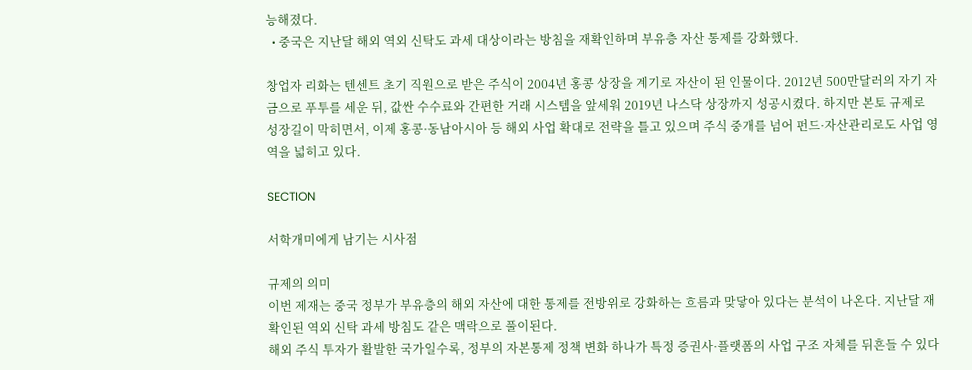능해졌다.
  • 중국은 지난달 해외 역외 신탁도 과세 대상이라는 방침을 재확인하며 부유층 자산 통제를 강화했다.

창업자 리화는 텐센트 초기 직원으로 받은 주식이 2004년 홍콩 상장을 계기로 자산이 된 인물이다. 2012년 500만달러의 자기 자금으로 푸투를 세운 뒤, 값싼 수수료와 간편한 거래 시스템을 앞세워 2019년 나스닥 상장까지 성공시켰다. 하지만 본토 규제로 성장길이 막히면서, 이제 홍콩·동남아시아 등 해외 사업 확대로 전략을 틀고 있으며 주식 중개를 넘어 펀드·자산관리로도 사업 영역을 넓히고 있다.

SECTION

서학개미에게 남기는 시사점

규제의 의미
이번 제재는 중국 정부가 부유층의 해외 자산에 대한 통제를 전방위로 강화하는 흐름과 맞닿아 있다는 분석이 나온다. 지난달 재확인된 역외 신탁 과세 방침도 같은 맥락으로 풀이된다.
해외 주식 투자가 활발한 국가일수록, 정부의 자본통제 정책 변화 하나가 특정 증권사·플랫폼의 사업 구조 자체를 뒤흔들 수 있다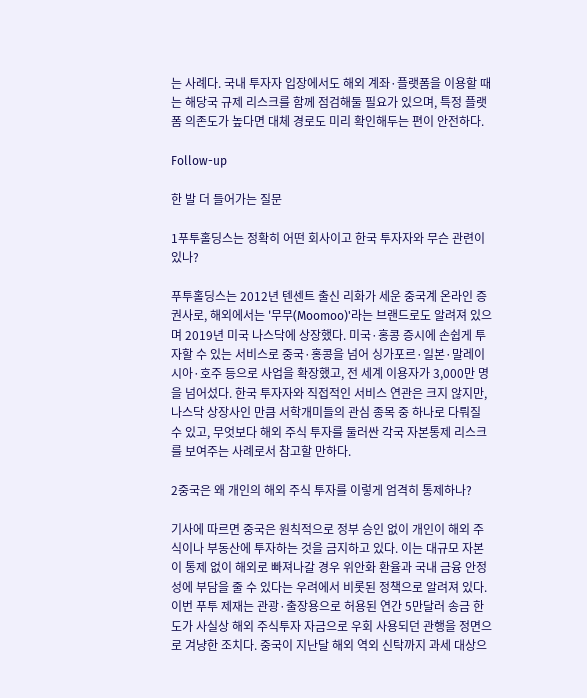는 사례다. 국내 투자자 입장에서도 해외 계좌·플랫폼을 이용할 때는 해당국 규제 리스크를 함께 점검해둘 필요가 있으며, 특정 플랫폼 의존도가 높다면 대체 경로도 미리 확인해두는 편이 안전하다.

Follow-up

한 발 더 들어가는 질문

1푸투홀딩스는 정확히 어떤 회사이고 한국 투자자와 무슨 관련이 있나?

푸투홀딩스는 2012년 텐센트 출신 리화가 세운 중국계 온라인 증권사로, 해외에서는 '무무(Moomoo)'라는 브랜드로도 알려져 있으며 2019년 미국 나스닥에 상장했다. 미국·홍콩 증시에 손쉽게 투자할 수 있는 서비스로 중국·홍콩을 넘어 싱가포르·일본·말레이시아·호주 등으로 사업을 확장했고, 전 세계 이용자가 3,000만 명을 넘어섰다. 한국 투자자와 직접적인 서비스 연관은 크지 않지만, 나스닥 상장사인 만큼 서학개미들의 관심 종목 중 하나로 다뤄질 수 있고, 무엇보다 해외 주식 투자를 둘러싼 각국 자본통제 리스크를 보여주는 사례로서 참고할 만하다.

2중국은 왜 개인의 해외 주식 투자를 이렇게 엄격히 통제하나?

기사에 따르면 중국은 원칙적으로 정부 승인 없이 개인이 해외 주식이나 부동산에 투자하는 것을 금지하고 있다. 이는 대규모 자본이 통제 없이 해외로 빠져나갈 경우 위안화 환율과 국내 금융 안정성에 부담을 줄 수 있다는 우려에서 비롯된 정책으로 알려져 있다. 이번 푸투 제재는 관광·출장용으로 허용된 연간 5만달러 송금 한도가 사실상 해외 주식투자 자금으로 우회 사용되던 관행을 정면으로 겨냥한 조치다. 중국이 지난달 해외 역외 신탁까지 과세 대상으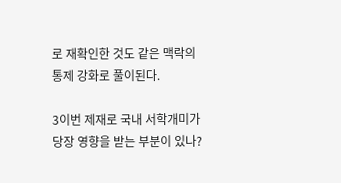로 재확인한 것도 같은 맥락의 통제 강화로 풀이된다.

3이번 제재로 국내 서학개미가 당장 영향을 받는 부분이 있나?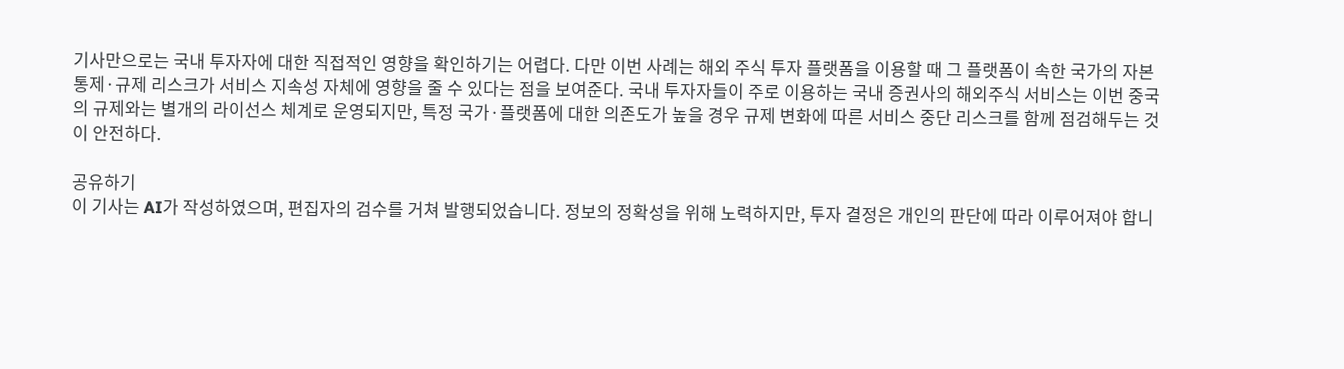기사만으로는 국내 투자자에 대한 직접적인 영향을 확인하기는 어렵다. 다만 이번 사례는 해외 주식 투자 플랫폼을 이용할 때 그 플랫폼이 속한 국가의 자본통제·규제 리스크가 서비스 지속성 자체에 영향을 줄 수 있다는 점을 보여준다. 국내 투자자들이 주로 이용하는 국내 증권사의 해외주식 서비스는 이번 중국의 규제와는 별개의 라이선스 체계로 운영되지만, 특정 국가·플랫폼에 대한 의존도가 높을 경우 규제 변화에 따른 서비스 중단 리스크를 함께 점검해두는 것이 안전하다.

공유하기
이 기사는 AI가 작성하였으며, 편집자의 검수를 거쳐 발행되었습니다. 정보의 정확성을 위해 노력하지만, 투자 결정은 개인의 판단에 따라 이루어져야 합니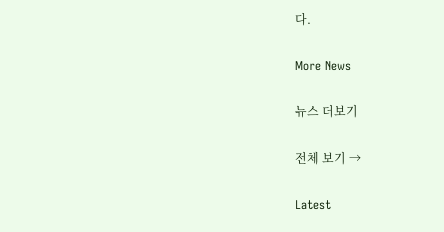다.

More News

뉴스 더보기

전체 보기 →

Latest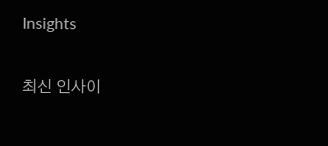Insights

최신 인사이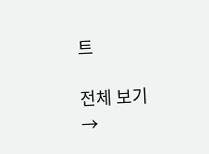트

전체 보기 →